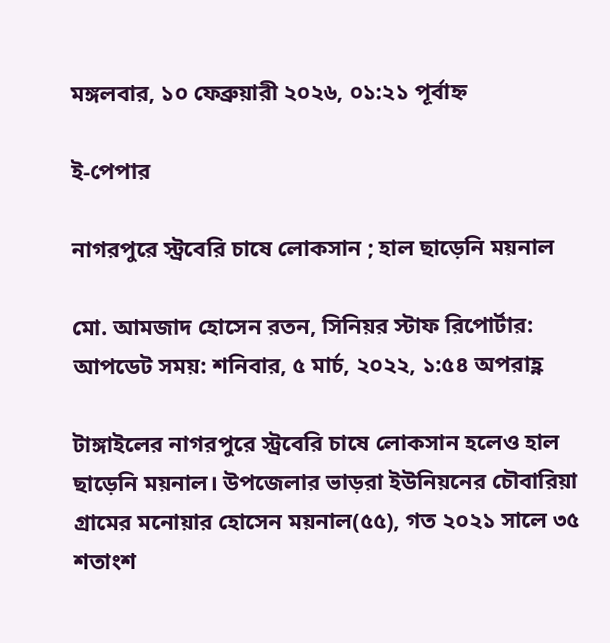মঙ্গলবার, ১০ ফেব্রুয়ারী ২০২৬, ০১:২১ পূর্বাহ্ন

ই-পেপার

নাগরপুরে স্ট্রবেরি চাষে লোকসান ; হাল ছাড়েনি ময়নাল

মো. আমজাদ হোসেন রতন, সিনিয়র স্টাফ রিপোর্টার:
আপডেট সময়: শনিবার, ৫ মার্চ, ২০২২, ১:৫৪ অপরাহ্ণ

টাঙ্গাইলের নাগরপুরে স্ট্রবেরি চাষে লোকসান হলেও হাল ছাড়েনি ময়নাল। উপজেলার ভাড়রা ইউনিয়নের চৌবারিয়া গ্রামের মনোয়ার হোসেন ময়নাল(৫৫), গত ২০২১ সালে ৩৫ শতাংশ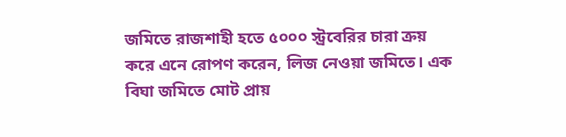জমিতে রাজশাহী হতে ৫০০০ স্ট্রবেরির চারা ক্রয় করে এনে রোপণ করেন, লিজ নেওয়া জমিতে। এক বিঘা জমিতে মোট প্রায়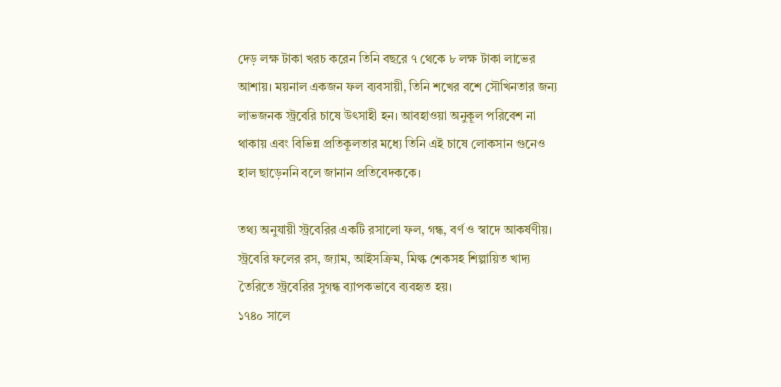দেড় লক্ষ টাকা খরচ করেন তিনি বছরে ৭ থেকে ৮ লক্ষ টাকা লাভের আশায়। ময়নাল একজন ফল ব্যবসায়ী, তিনি শখের বশে সৌখিনতার জন্য লাভজনক স্ট্রবেরি চাষে উৎসাহী হন। আবহাওয়া অনুকূল পরিবেশ না থাকায় এবং বিভিন্ন প্রতিকূলতার মধ্যে তিনি এই চাষে লোকসান গুনেও হাল ছাড়েননি বলে জানান প্রতিবেদককে।

তথ্য অনুযায়ী স্ট্রবেরির একটি রসালো ফল, গন্ধ, বর্ণ ও স্বাদে আকর্ষণীয়। স্ট্রবেরি ফলের রস, জ্যাম, আইসক্রিম, মিল্ক শেকসহ শিল্পায়িত খাদ্য তৈরিতে স্ট্রবেরির সুগন্ধ ব্যাপকভাবে ব্যবহৃত হয়।
১৭৪০ সালে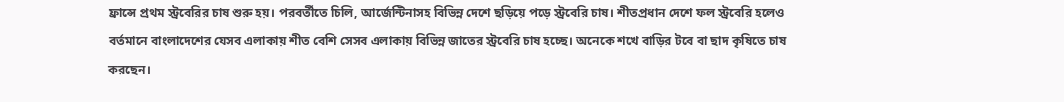ফ্রান্সে প্রথম স্ট্রবেরির চাষ শুরু হয়। পরবর্তীতে চিলি, আর্জেন্টিনাসহ বিভিন্ন দেশে ছড়িয়ে পড়ে স্ট্রবেরি চাষ। শীতপ্রধান দেশে ফল স্ট্রবেরি হলেও বর্তমানে বাংলাদেশের যেসব এলাকায় শীত বেশি সেসব এলাকায় বিভিন্ন জাতের স্ট্রবেরি চাষ হচ্ছে। অনেকে শখে বাড়ির টবে বা ছাদ কৃষিতে চাষ করছেন।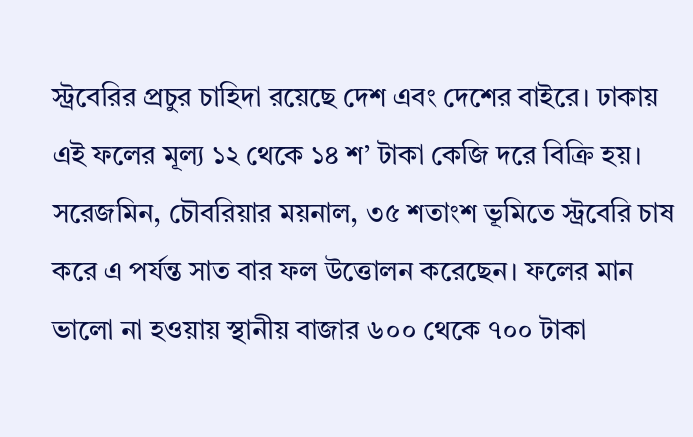স্ট্রবেরির প্রচুর চাহিদা রয়েছে দেশ এবং দেশের বাইরে। ঢাকায় এই ফলের মূল্য ১২ থেকে ১৪ শ’ টাকা কেজি দরে বিক্রি হয়।
সরেজমিন, চৌবরিয়ার ময়নাল, ৩৫ শতাংশ ভূমিতে স্ট্রবেরি চাষ করে এ পর্যন্ত সাত বার ফল উত্তোলন করেছেন। ফলের মান ভালো না হওয়ায় স্থানীয় বাজার ৬০০ থেকে ৭০০ টাকা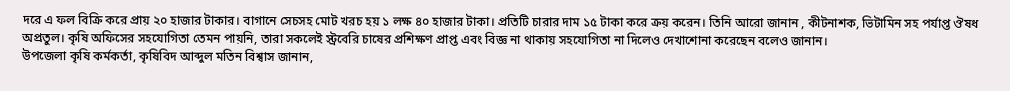দরে এ ফল বিক্রি করে প্রায় ২০ হাজার টাকার। বাগানে সেচসহ মোট খরচ হয় ১ লক্ষ ৪০ হাজার টাকা। প্রতিটি চারার দাম ১৫ টাকা করে ক্রয় করেন। তিনি আরো জানান , কীটনাশক, ভিটামিন সহ পর্যাপ্ত ঔষধ অপ্রতুল। কৃষি অফিসের সহযোগিতা তেমন পায়নি, তারা সকলেই স্ট্রবেরি চাষের প্রশিক্ষণ প্রাপ্ত এবং বিজ্ঞ না থাকায় সহযোগিতা না দিলেও দেখাশোনা করেছেন বলেও জানান।
উপজেলা কৃষি কর্মকর্তা, কৃষিবিদ আব্দুল মতিন বিশ্বাস জানান,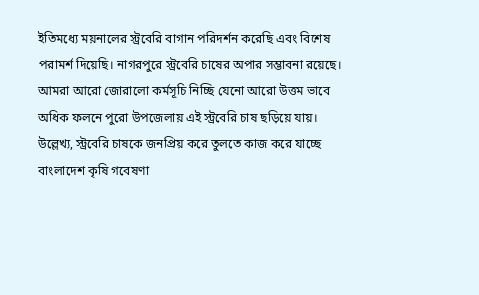ইতিমধ্যে ময়নালের স্ট্রবেরি বাগান পরিদর্শন করেছি এবং বিশেষ পরামর্শ দিয়েছি। নাগরপুরে স্ট্রবেরি চাষের অপার সম্ভাবনা রয়েছে। আমরা আরো জোরালো কর্মসূচি নিচ্ছি যেনো আরো উত্তম ভাবে অধিক ফলনে পুরো উপজেলায় এই স্ট্রবেরি চাষ ছড়িয়ে যায়।
উল্লেখ্য, স্ট্রবেরি চাষকে জনপ্রিয় করে তুলতে কাজ করে যাচ্ছে বাংলাদেশ কৃষি গবেষণা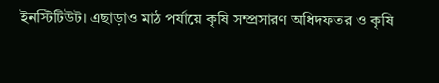ইনস্টিটিউট। এছাড়াও মাঠ পর্যায়ে কৃষি সম্প্রসারণ অধিদফতর ও কৃষি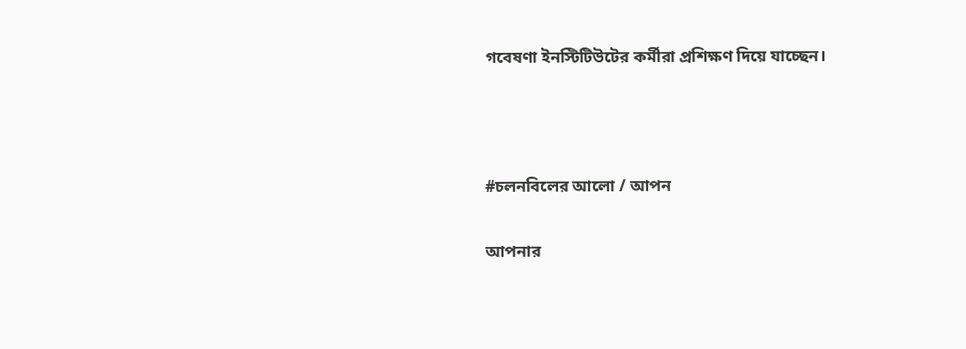গবেষণা ইনস্টিটিউটের কর্মীরা প্রশিক্ষণ দিয়ে যাচ্ছেন।





#চলনবিলের আলো / আপন


আপনার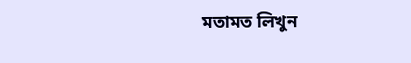মতামত লিখুন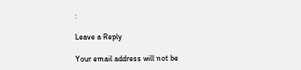:

Leave a Reply

Your email address will not be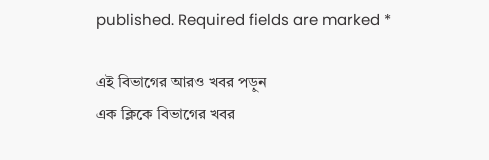published. Required fields are marked *

এই বিভাগের আরও খবর পড়ুন
এক ক্লিকে বিভাগের খবর